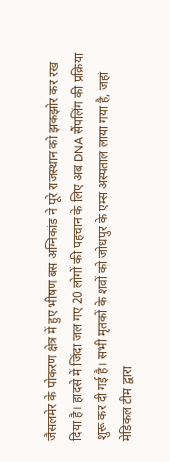जैसलमेर के पोकरण क्षेत्र में हुए भीषण बस अग्निकांड ने पूरे राजस्थान को झकझोर कर रख दिया है। हादसे में जिंदा जल गए 20 लोगों की पहचान के लिए अब DNA सैंपलिंग की प्रक्रिया शुरू कर दी गई है। सभी मृतकों के शवों को जोधपुर के एम्स अस्पताल लाया गया है, जहां मेडिकल टीम द्वारा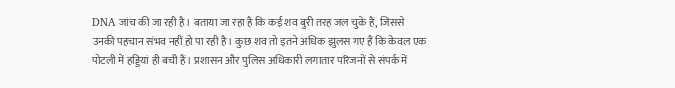DNA जांच की जा रही है। बताया जा रहा है कि कई शव बुरी तरह जल चुके हैं, जिससे उनकी पहचान संभव नहीं हो पा रही है। कुछ शव तो इतने अधिक झुलस गए हैं कि केवल एक पोटली में हड्डियां ही बची हैं। प्रशासन और पुलिस अधिकारी लगातार परिजनों से संपर्क में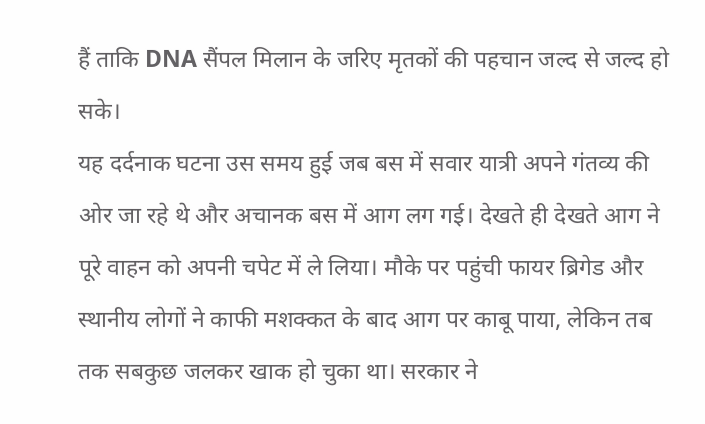हैं ताकि DNA सैंपल मिलान के जरिए मृतकों की पहचान जल्द से जल्द हो सके।
यह दर्दनाक घटना उस समय हुई जब बस में सवार यात्री अपने गंतव्य की ओर जा रहे थे और अचानक बस में आग लग गई। देखते ही देखते आग ने पूरे वाहन को अपनी चपेट में ले लिया। मौके पर पहुंची फायर ब्रिगेड और स्थानीय लोगों ने काफी मशक्कत के बाद आग पर काबू पाया, लेकिन तब तक सबकुछ जलकर खाक हो चुका था। सरकार ने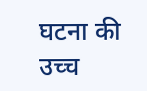घटना की उच्च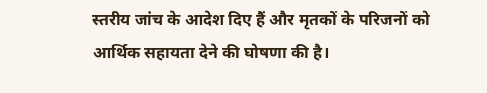स्तरीय जांच के आदेश दिए हैं और मृतकों के परिजनों को आर्थिक सहायता देने की घोषणा की है।